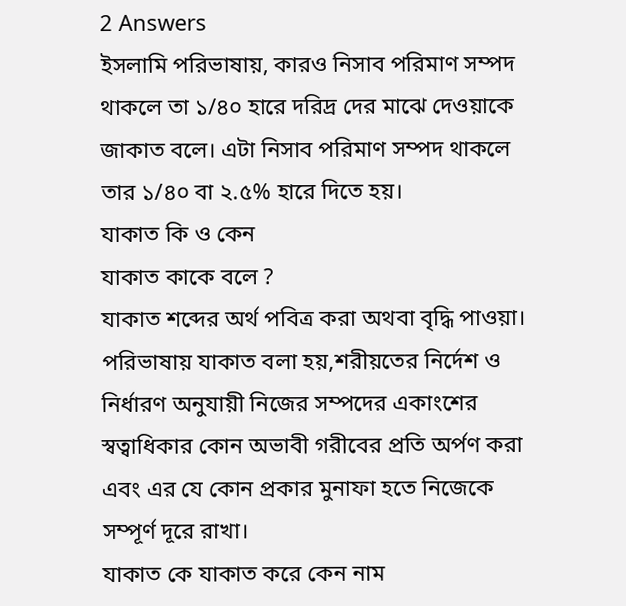2 Answers
ইসলামি পরিভাষায়, কারও নিসাব পরিমাণ সম্পদ থাকলে তা ১/৪০ হারে দরিদ্র দের মাঝে দেওয়াকে জাকাত বলে। এটা নিসাব পরিমাণ সম্পদ থাকলে তার ১/৪০ বা ২.৫% হারে দিতে হয়।
যাকাত কি ও কেন
যাকাত কাকে বলে ?
যাকাত শব্দের অর্থ পবিত্র করা অথবা বৃদ্ধি পাওয়া।
পরিভাষায় যাকাত বলা হয়,শরীয়তের নির্দেশ ও নির্ধারণ অনুযায়ী নিজের সম্পদের একাংশের স্বত্বাধিকার কোন অভাবী গরীবের প্রতি অর্পণ করা এবং এর যে কোন প্রকার মুনাফা হতে নিজেকে সম্পূর্ণ দূরে রাখা।
যাকাত কে যাকাত করে কেন নাম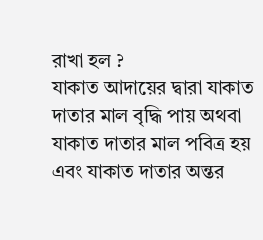রাখা হল ?
যাকাত আদায়ের দ্বারা যাকাত দাতার মাল বৃদ্ধি পায় অথবা যাকাত দাতার মাল পবিত্র হয় এবং যাকাত দাতার অন্তর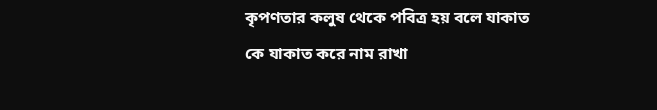কৃপণতার কলুষ থেকে পবিত্র হয় বলে যাকাত কে যাকাত করে নাম রাখা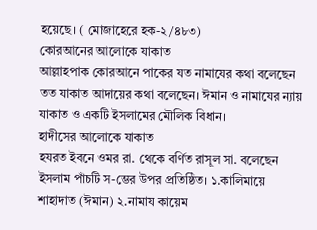হয়েছে। ( মোজাহেরে হক-২/৪৮৩)
কোরআনের আলোকে যাকাত
আল্লাহপাক কোরআনে পাকের যত নামাযের কথা বলেছেন তত যাকাত আদায়ের কথা বলেছেন। ঈমান ও নামাযের ন্যায় যাকাত ও একটি ইসলামের মৌলিক বিধান।
হাদীসের আলোকে যাকাত
হযরত ইবনে ওমর রা. থেকে বর্ণিত রাসূল সা. বলেছেন ইসলাম পাঁচটি স-ম্ভের উপর প্রতিষ্ঠিত। ১.কালিমায়ে শাহাদাত (ঈমান) ২.নামায কায়েম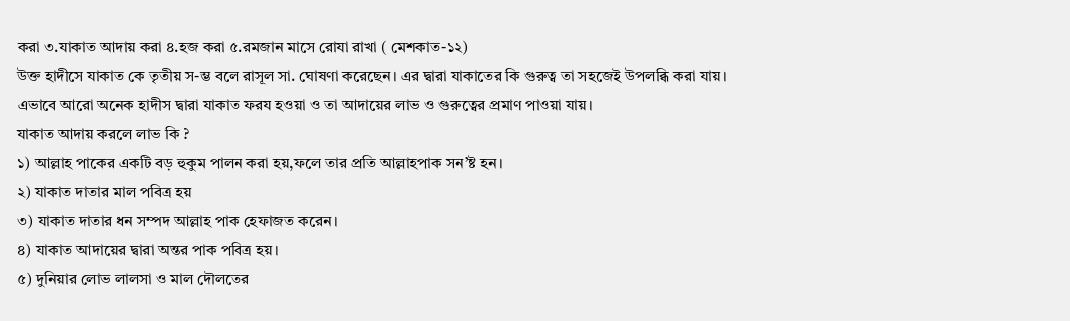করা ৩.যাকাত আদায় করা ৪.হজ করা ৫.রমজান মাসে রোযা রাখা ( মেশকাত-১২)
উক্ত হাদীসে যাকাত কে তৃতীয় স-ম্ভ বলে রাসূল সা. ঘোষণা করেছেন। এর দ্বারা যাকাতের কি গুরুত্ব তা সহজেই উপলব্ধি করা যায়।
এভাবে আরো অনেক হাদীস দ্বারা যাকাত ফরয হওয়া ও তা আদায়ের লাভ ও গুরুত্বের প্রমাণ পাওয়া যায়।
যাকাত আদায় করলে লাভ কি ?
১) আল্লাহ পাকের একটি বড় হুকুম পালন করা হয়,ফলে তার প্রতি আল্লাহপাক সন’ষ্ট হন।
২) যাকাত দাতার মাল পবিত্র হয়
৩) যাকাত দাতার ধন সম্পদ আল্লাহ পাক হেফাজত করেন।
৪) যাকাত আদায়ের দ্বারা অন্তর পাক পবিত্র হয়।
৫) দুনিয়ার লোভ লালসা ও মাল দৌলতের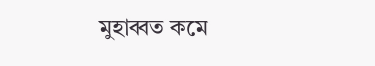মুহাব্বত কমে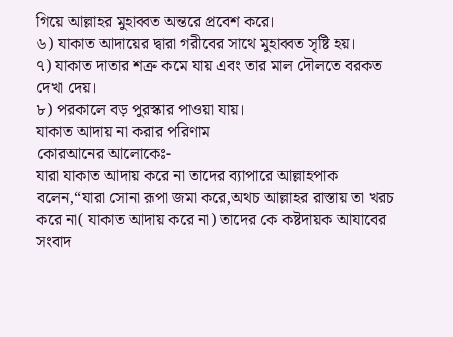গিয়ে আল্লাহর মুহাব্বত অন্তরে প্রবেশ করে।
৬) যাকাত আদায়ের দ্বারা গরীবের সাথে মুহাব্বত সৃষ্টি হয়।
৭) যাকাত দাতার শত্রু কমে যায় এবং তার মাল দৌলতে বরকত দেখা দেয়।
৮) পরকালে বড় পুরস্কার পাওয়া যায়।
যাকাত আদায় না করার পরিণাম
কোরআনের আলোকেঃ-
যারা যাকাত আদায় করে না তাদের ব্যাপারে আল্লাহপাক বলেন,“যারা সোনা রূপা জমা করে,অথচ আল্লাহর রাস্তায় তা খরচ করে না( যাকাত আদায় করে না) তাদের কে কষ্টদায়ক আযাবের সংবাদ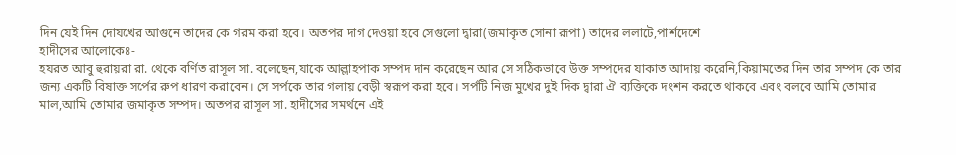দিন যেই দিন দোযখের আগুনে তাদের কে গরম করা হবে। অতপর দাগ দেওয়া হবে সেগুলো দ্বারা(জমাকৃত সোনা রূপা) তাদের ললাটে,পার্শদেশে
হাদীসের আলোকেঃ-
হযরত আবু হুরায়রা রা. থেকে বর্ণিত রাসূল সা. বলেছেন,যাকে আল্লাহপাক সম্পদ দান করেছেন আর সে সঠিকভাবে উক্ত সম্পদের যাকাত আদায় করেনি,কিয়ামতের দিন তার সম্পদ কে তার জন্য একটি বিষাক্ত সর্পের রুপ ধারণ করাবেন। সে সর্পকে তার গলায় বেড়ী স্বরূপ করা হবে। সর্পটি নিজ মুখের দুই দিক দ্বারা ঐ ব্যক্তিকে দংশন করতে থাকবে এবং বলবে আমি তোমার মাল,আমি তোমার জমাকৃত সম্পদ। অতপর রাসূল সা. হাদীসের সমর্থনে এই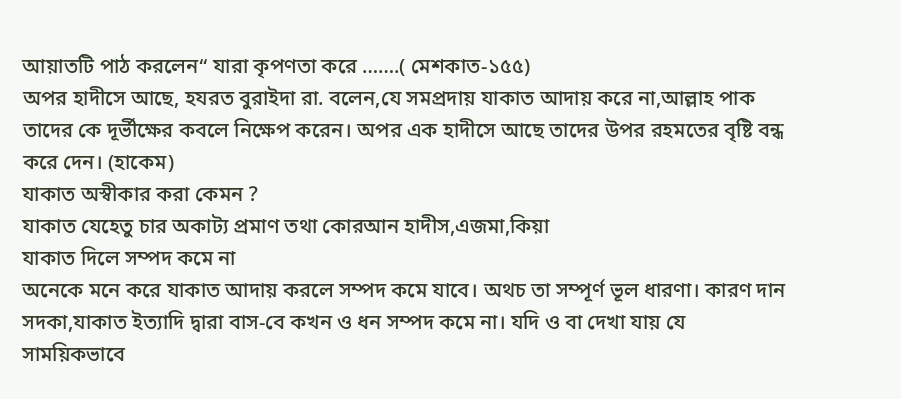আয়াতটি পাঠ করলেন“ যারা কৃপণতা করে …….( মেশকাত-১৫৫)
অপর হাদীসে আছে, হযরত বুরাইদা রা. বলেন,যে সমপ্রদায় যাকাত আদায় করে না,আল্লাহ পাক তাদের কে দূর্ভীক্ষের কবলে নিক্ষেপ করেন। অপর এক হাদীসে আছে তাদের উপর রহমতের বৃষ্টি বন্ধ করে দেন। (হাকেম)
যাকাত অস্বীকার করা কেমন ?
যাকাত যেহেতু চার অকাট্য প্রমাণ তথা কোরআন হাদীস,এজমা,কিয়া
যাকাত দিলে সম্পদ কমে না
অনেকে মনে করে যাকাত আদায় করলে সম্পদ কমে যাবে। অথচ তা সম্পূর্ণ ভূল ধারণা। কারণ দান সদকা,যাকাত ইত্যাদি দ্বারা বাস-বে কখন ও ধন সম্পদ কমে না। যদি ও বা দেখা যায় যে সাময়িকভাবে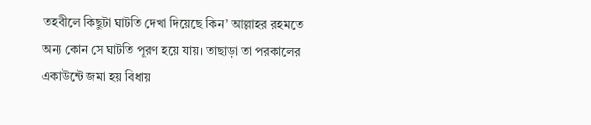তহবীলে কিছুটা ঘাটতি দেখা দিয়েছে কিন’ আল্লাহর রহমতে অন্য কোন সে ঘাটতি পূরণ হয়ে যায়। তাছাড়া তা পরকালের একাউন্টে জমা হয় বিধায়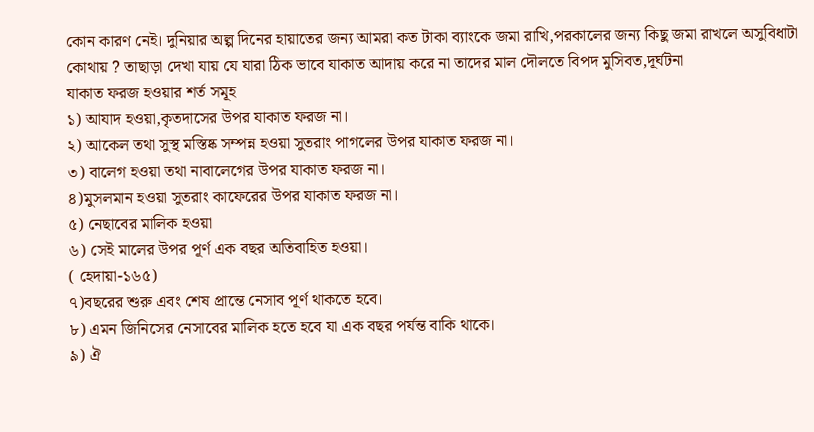কোন কারণ নেই। দুনিয়ার অল্প দিনের হায়াতের জন্য আমরা কত টাকা ব্যাংকে জমা রাখি,পরকালের জন্য কিছু জমা রাখলে অসুবিধাটা কোথায় ? তাছাড়া দেখা যায় যে যারা ঠিক ভাবে যাকাত আদায় করে না তাদের মাল দৌলতে বিপদ মুসিবত,দূর্ঘটনা
যাকাত ফরজ হওয়ার শর্ত সমূহ
১) আযাদ হওয়া,কৃতদাসের উপর যাকাত ফরজ না।
২) আকেল তথা সুস্থ মস্তিষ্ক সম্পন্ন হওয়া সুতরাং পাগলের উপর যাকাত ফরজ না।
৩) বালেগ হওয়া তথা নাবালেগের উপর যাকাত ফরজ না।
৪)মুসলমান হওয়া সুতরাং কাফেরের উপর যাকাত ফরজ না।
৫) নেছাবের মালিক হওয়া
৬) সেই মালের উপর পূর্ণ এক বছর অতিবাহিত হওয়া।
( হেদায়া-১৬৫)
৭)বছরের শুরু এবং শেষ প্রান্তে নেসাব পূর্ণ থাকতে হবে।
৮) এমন জিনিসের নেসাবের মালিক হতে হবে যা এক বছর পর্যন্ত বাকি থাকে।
৯) ঐ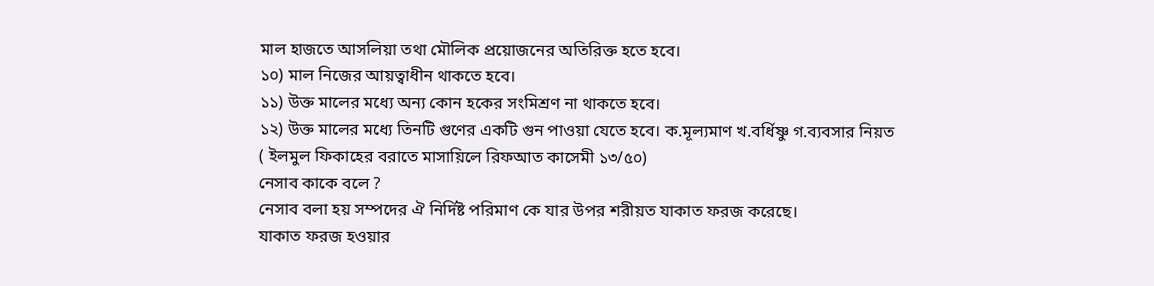মাল হাজতে আসলিয়া তথা মৌলিক প্রয়োজনের অতিরিক্ত হতে হবে।
১০) মাল নিজের আয়ত্বাধীন থাকতে হবে।
১১) উক্ত মালের মধ্যে অন্য কোন হকের সংমিশ্রণ না থাকতে হবে।
১২) উক্ত মালের মধ্যে তিনটি গুণের একটি গুন পাওয়া যেতে হবে। ক.মূল্যমাণ খ.বর্ধিষ্ণু গ.ব্যবসার নিয়ত
( ইলমুল ফিকাহের বরাতে মাসায়িলে রিফআত কাসেমী ১৩/৫০)
নেসাব কাকে বলে ?
নেসাব বলা হয় সম্পদের ঐ নির্দিষ্ট পরিমাণ কে যার উপর শরীয়ত যাকাত ফরজ করেছে।
যাকাত ফরজ হওয়ার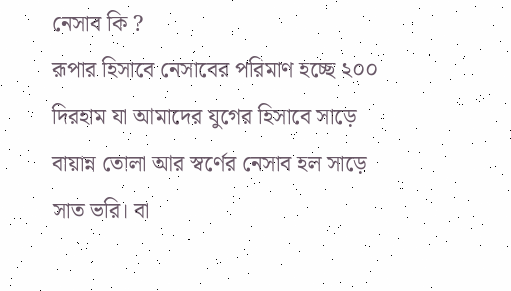নেসাব কি ?
রূপার হিসাবে নেসাবের পরিমাণ হচ্ছে ২০০ দিরহাম যা আমাদের যুগের হিসাবে সাড়ে বায়ান্ন তোলা আর স্বর্ণের নেসাব হল সাড়ে সাত ভরি। বা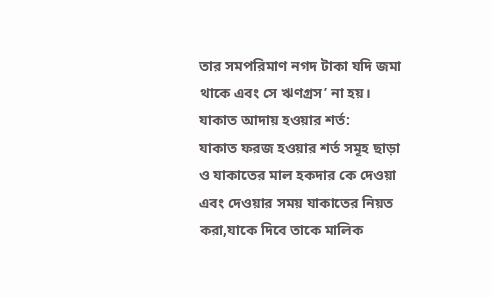তার সমপরিমাণ নগদ টাকা যদি জমা থাকে এবং সে ঋণগ্রস’ না হয়।
যাকাত আদায় হওয়ার শর্ত:
যাকাত ফরজ হওয়ার শর্ত সমূহ ছাড়া ও যাকাতের মাল হকদার কে দেওয়া এবং দেওয়ার সময় যাকাতের নিয়ত করা,যাকে দিবে তাকে মালিক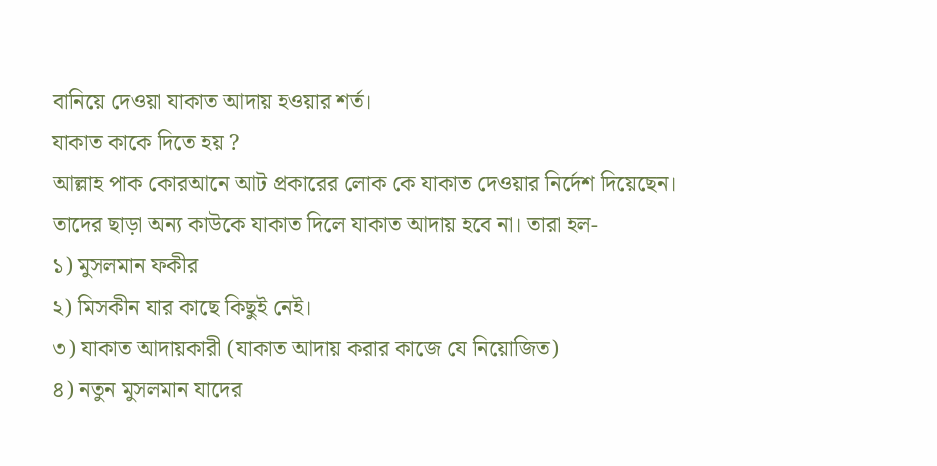বানিয়ে দেওয়া যাকাত আদায় হওয়ার শর্ত।
যাকাত কাকে দিতে হয় ?
আল্লাহ পাক কোরআনে আট প্রকারের লোক কে যাকাত দেওয়ার নির্দেশ দিয়েছেন। তাদের ছাড়া অন্য কাউকে যাকাত দিলে যাকাত আদায় হবে না। তারা হল-
১) মুসলমান ফকীর
২) মিসকীন যার কাছে কিছুই নেই।
৩) যাকাত আদায়কারী (যাকাত আদায় করার কাজে যে নিয়োজিত)
৪) নতুন মুসলমান যাদের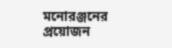মনোরঞ্জনের প্রয়োজন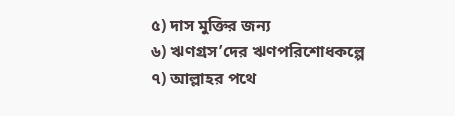৫) দাস মুক্তির জন্য
৬) ঋণগ্রস’দের ঋণপরিশোধকল্পে
৭) আল্লাহর পথে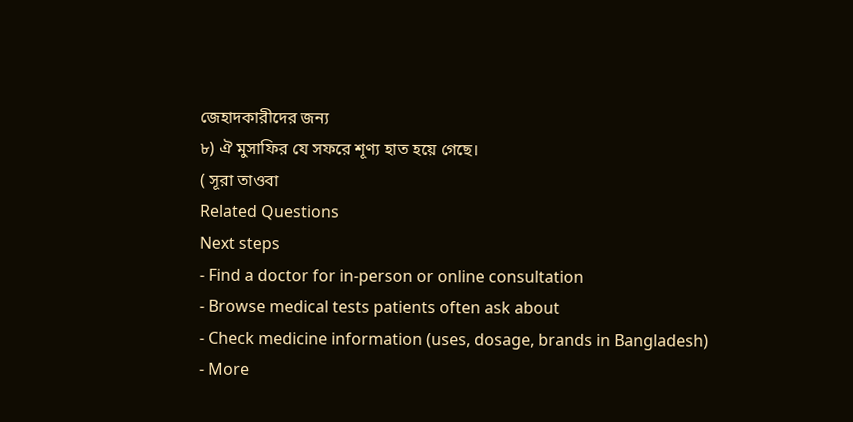জেহাদকারীদের জন্য
৮) ঐ মুসাফির যে সফরে শূণ্য হাত হয়ে গেছে।
( সূরা তাওবা
Related Questions
Next steps
- Find a doctor for in-person or online consultation
- Browse medical tests patients often ask about
- Check medicine information (uses, dosage, brands in Bangladesh)
- More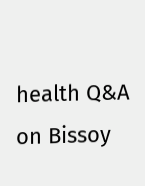health Q&A on Bissoy